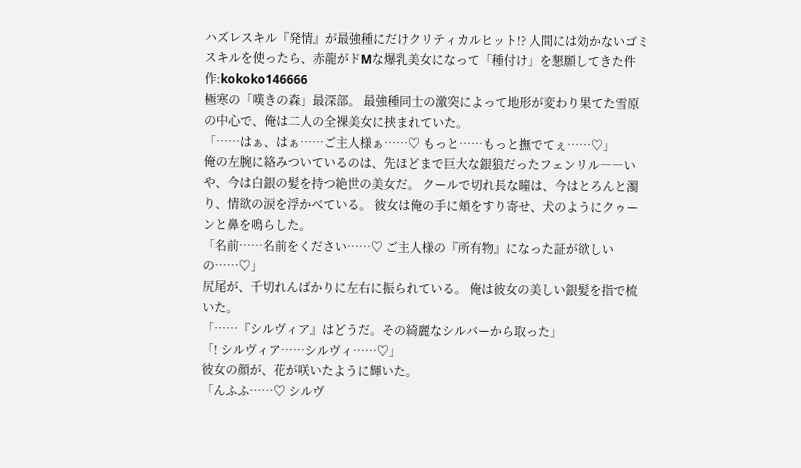ハズレスキル『発情』が最強種にだけクリティカルヒット!? 人間には効かないゴミスキルを使ったら、赤龍がドMな爆乳美女になって「種付け」を懇願してきた件 作:kokoko146666
極寒の「嘆きの森」最深部。 最強種同士の激突によって地形が変わり果てた雪原の中心で、俺は二人の全裸美女に挟まれていた。
「……はぁ、はぁ……ご主人様ぁ……♡ もっと……もっと撫でてぇ……♡」
俺の左腕に絡みついているのは、先ほどまで巨大な銀狼だったフェンリル――いや、今は白銀の髪を持つ絶世の美女だ。 クールで切れ長な瞳は、今はとろんと濁り、情欲の涙を浮かべている。 彼女は俺の手に頬をすり寄せ、犬のようにクゥーンと鼻を鳴らした。
「名前……名前をください……♡ ご主人様の『所有物』になった証が欲しいの……♡」
尻尾が、千切れんばかりに左右に振られている。 俺は彼女の美しい銀髪を指で梳いた。
「……『シルヴィア』はどうだ。その綺麗なシルバーから取った」
「! シルヴィア……シルヴィ……♡」
彼女の顔が、花が咲いたように輝いた。
「んふふ……♡ シルヴ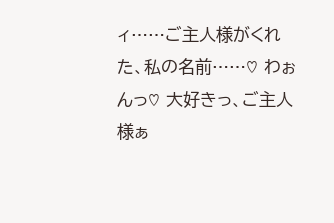ィ……ご主人様がくれた、私の名前……♡ わぉんっ♡ 大好きっ、ご主人様ぁ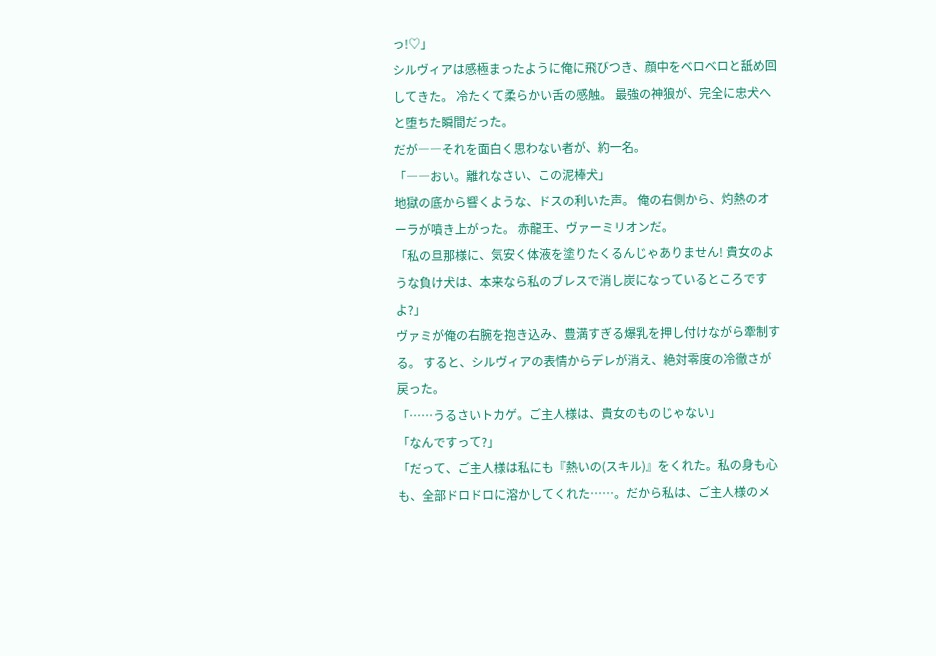っ!♡」
シルヴィアは感極まったように俺に飛びつき、顔中をベロベロと舐め回してきた。 冷たくて柔らかい舌の感触。 最強の神狼が、完全に忠犬へと堕ちた瞬間だった。
だが――それを面白く思わない者が、約一名。
「――おい。離れなさい、この泥棒犬」
地獄の底から響くような、ドスの利いた声。 俺の右側から、灼熱のオーラが噴き上がった。 赤龍王、ヴァーミリオンだ。
「私の旦那様に、気安く体液を塗りたくるんじゃありません! 貴女のような負け犬は、本来なら私のブレスで消し炭になっているところですよ?」
ヴァミが俺の右腕を抱き込み、豊満すぎる爆乳を押し付けながら牽制する。 すると、シルヴィアの表情からデレが消え、絶対零度の冷徹さが戻った。
「……うるさいトカゲ。ご主人様は、貴女のものじゃない」
「なんですって?」
「だって、ご主人様は私にも『熱いの(スキル)』をくれた。私の身も心も、全部ドロドロに溶かしてくれた……。だから私は、ご主人様のメ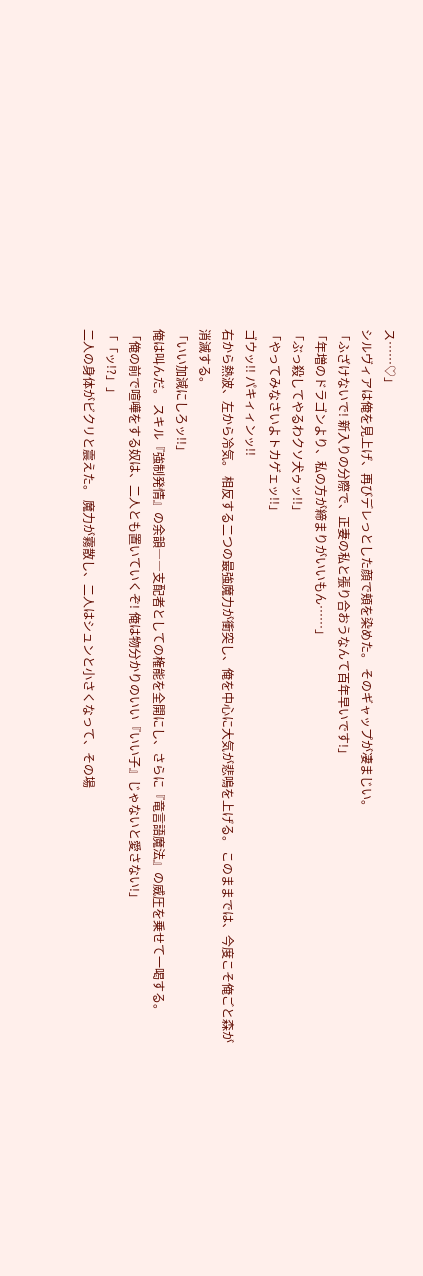ス……♡」
シルヴィアは俺を見上げ、再びデレっとした顔で頬を染めた。 そのギャップが凄まじい。
「ふざけないで! 新入りの分際で、正妻の私と張り合おうなんて百年早いです!」
「年増のドラゴンより、私の方が締まりがいいもん……」
「ぶっ殺してやるわクソ犬ゥッ!!」
「やってみなさいよトカゲェッ!!」
ゴウッ!! パキィィンッ!!
右から熱波、左から冷気。 相反する二つの最強魔力が衝突し、俺を中心に大気が悲鳴を上げる。 このままでは、今度こそ俺ごと森が消滅する。
「いい加減にしろッ!!」
俺は叫んだ。 スキル『強制発情』の余韻――支配者としての権能を全開にし、さらに『竜言語魔法』の威圧を乗せて一喝する。
「俺の前で喧嘩をする奴は、二人とも置いていくぞ! 俺は物分かりのいい『いい子』じゃないと愛さない!」
「「ッ!?」」
二人の身体がビクリと震えた。 魔力が霧散し、二人はシュンと小さくなって、その場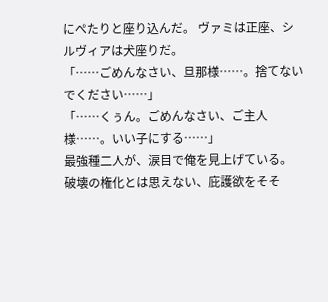にぺたりと座り込んだ。 ヴァミは正座、シルヴィアは犬座りだ。
「……ごめんなさい、旦那様……。捨てないでください……」
「……くぅん。ごめんなさい、ご主人様……。いい子にする……」
最強種二人が、涙目で俺を見上げている。 破壊の権化とは思えない、庇護欲をそそ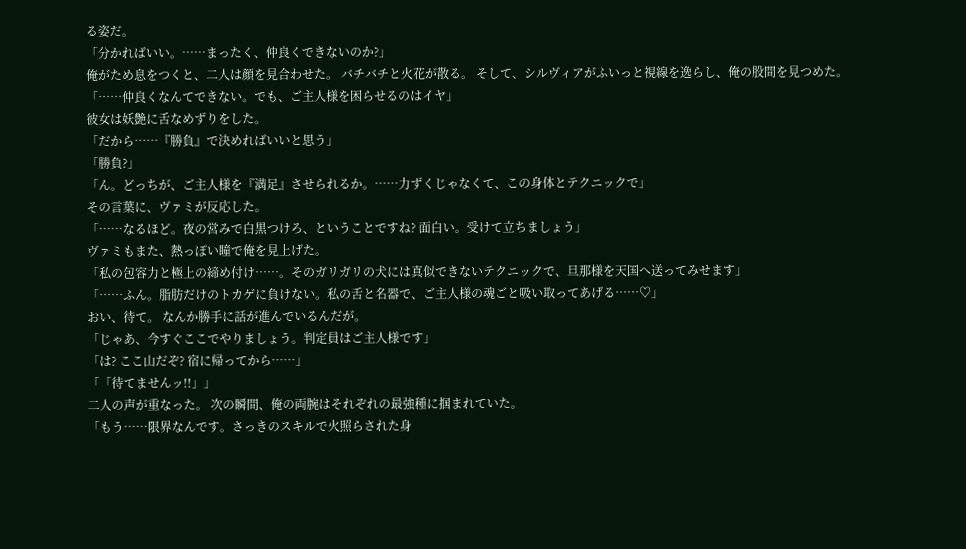る姿だ。
「分かればいい。……まったく、仲良くできないのか?」
俺がため息をつくと、二人は顔を見合わせた。 バチバチと火花が散る。 そして、シルヴィアがふいっと視線を逸らし、俺の股間を見つめた。
「……仲良くなんてできない。でも、ご主人様を困らせるのはイヤ」
彼女は妖艶に舌なめずりをした。
「だから……『勝負』で決めればいいと思う」
「勝負?」
「ん。どっちが、ご主人様を『満足』させられるか。……力ずくじゃなくて、この身体とテクニックで」
その言葉に、ヴァミが反応した。
「……なるほど。夜の営みで白黒つけろ、ということですね? 面白い。受けて立ちましょう」
ヴァミもまた、熱っぽい瞳で俺を見上げた。
「私の包容力と極上の締め付け……。そのガリガリの犬には真似できないテクニックで、旦那様を天国へ送ってみせます」
「……ふん。脂肪だけのトカゲに負けない。私の舌と名器で、ご主人様の魂ごと吸い取ってあげる……♡」
おい、待て。 なんか勝手に話が進んでいるんだが。
「じゃあ、今すぐここでやりましょう。判定員はご主人様です」
「は? ここ山だぞ? 宿に帰ってから……」
「「待てませんッ!!」」
二人の声が重なった。 次の瞬間、俺の両腕はそれぞれの最強種に掴まれていた。
「もう……限界なんです。さっきのスキルで火照らされた身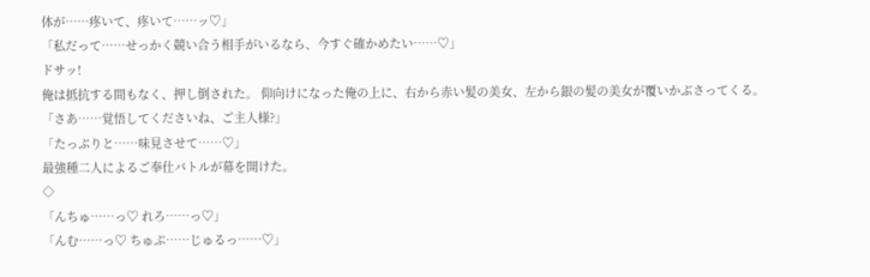体が……疼いて、疼いて……ッ♡」
「私だって……せっかく競い合う相手がいるなら、今すぐ確かめたい……♡」
ドサッ!
俺は抵抗する間もなく、押し倒された。 仰向けになった俺の上に、右から赤い髪の美女、左から銀の髪の美女が覆いかぶさってくる。
「さあ……覚悟してくださいね、ご主人様?」
「たっぷりと……味見させて……♡」
最強種二人によるご奉仕バトルが幕を開けた。
◇
「んちゅ……っ♡ れろ……っ♡」
「んむ……っ♡ ちゅぷ……じゅるっ……♡」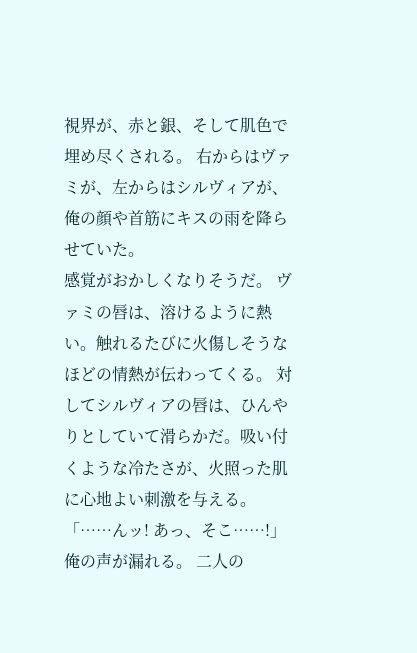視界が、赤と銀、そして肌色で埋め尽くされる。 右からはヴァミが、左からはシルヴィアが、俺の顔や首筋にキスの雨を降らせていた。
感覚がおかしくなりそうだ。 ヴァミの唇は、溶けるように熱い。触れるたびに火傷しそうなほどの情熱が伝わってくる。 対してシルヴィアの唇は、ひんやりとしていて滑らかだ。吸い付くような冷たさが、火照った肌に心地よい刺激を与える。
「……んッ! あっ、そこ……!」
俺の声が漏れる。 二人の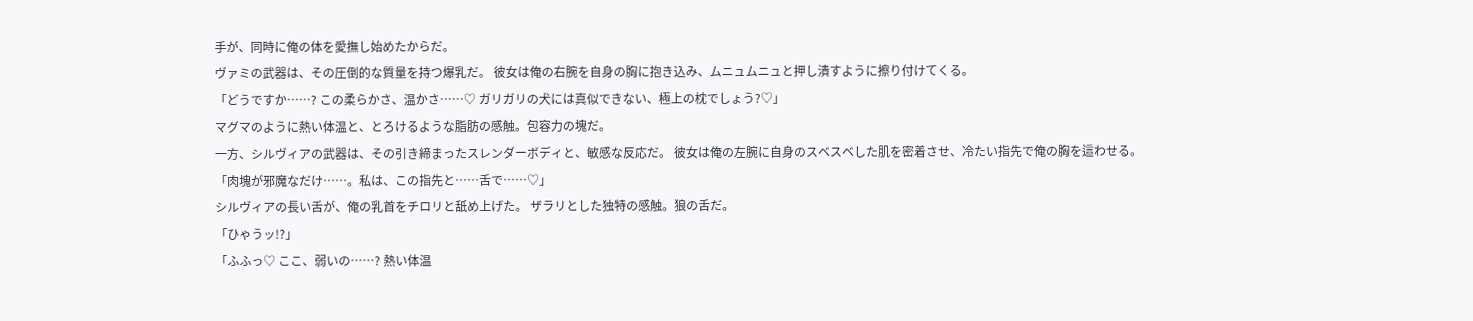手が、同時に俺の体を愛撫し始めたからだ。
ヴァミの武器は、その圧倒的な質量を持つ爆乳だ。 彼女は俺の右腕を自身の胸に抱き込み、ムニュムニュと押し潰すように擦り付けてくる。
「どうですか……? この柔らかさ、温かさ……♡ ガリガリの犬には真似できない、極上の枕でしょう?♡」
マグマのように熱い体温と、とろけるような脂肪の感触。包容力の塊だ。
一方、シルヴィアの武器は、その引き締まったスレンダーボディと、敏感な反応だ。 彼女は俺の左腕に自身のスベスベした肌を密着させ、冷たい指先で俺の胸を這わせる。
「肉塊が邪魔なだけ……。私は、この指先と……舌で……♡」
シルヴィアの長い舌が、俺の乳首をチロリと舐め上げた。 ザラリとした独特の感触。狼の舌だ。
「ひゃうッ!?」
「ふふっ♡ ここ、弱いの……? 熱い体温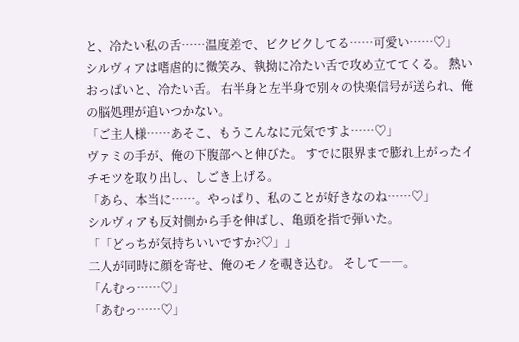と、冷たい私の舌……温度差で、ビクビクしてる……可愛い……♡」
シルヴィアは嗜虐的に微笑み、執拗に冷たい舌で攻め立ててくる。 熱いおっぱいと、冷たい舌。 右半身と左半身で別々の快楽信号が送られ、俺の脳処理が追いつかない。
「ご主人様……あそこ、もうこんなに元気ですよ……♡」
ヴァミの手が、俺の下腹部へと伸びた。 すでに限界まで膨れ上がったイチモツを取り出し、しごき上げる。
「あら、本当に……。やっぱり、私のことが好きなのね……♡」
シルヴィアも反対側から手を伸ばし、亀頭を指で弾いた。
「「どっちが気持ちいいですか?♡」」
二人が同時に顔を寄せ、俺のモノを覗き込む。 そして――。
「んむっ……♡」
「あむっ……♡」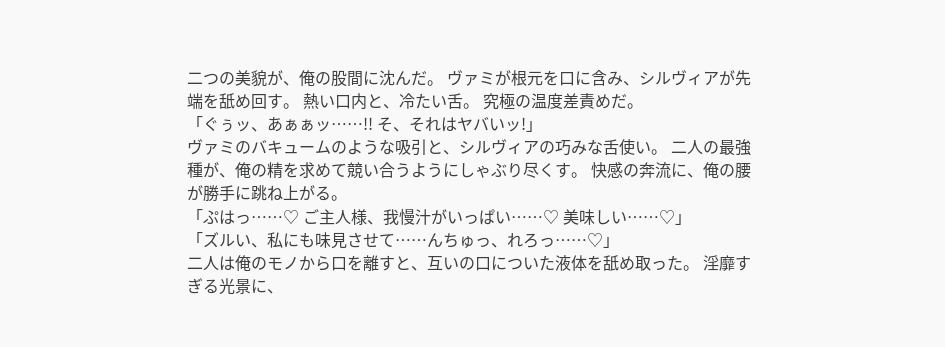二つの美貌が、俺の股間に沈んだ。 ヴァミが根元を口に含み、シルヴィアが先端を舐め回す。 熱い口内と、冷たい舌。 究極の温度差責めだ。
「ぐぅッ、あぁぁッ……!! そ、それはヤバいッ!」
ヴァミのバキュームのような吸引と、シルヴィアの巧みな舌使い。 二人の最強種が、俺の精を求めて競い合うようにしゃぶり尽くす。 快感の奔流に、俺の腰が勝手に跳ね上がる。
「ぷはっ……♡ ご主人様、我慢汁がいっぱい……♡ 美味しい……♡」
「ズルい、私にも味見させて……んちゅっ、れろっ……♡」
二人は俺のモノから口を離すと、互いの口についた液体を舐め取った。 淫靡すぎる光景に、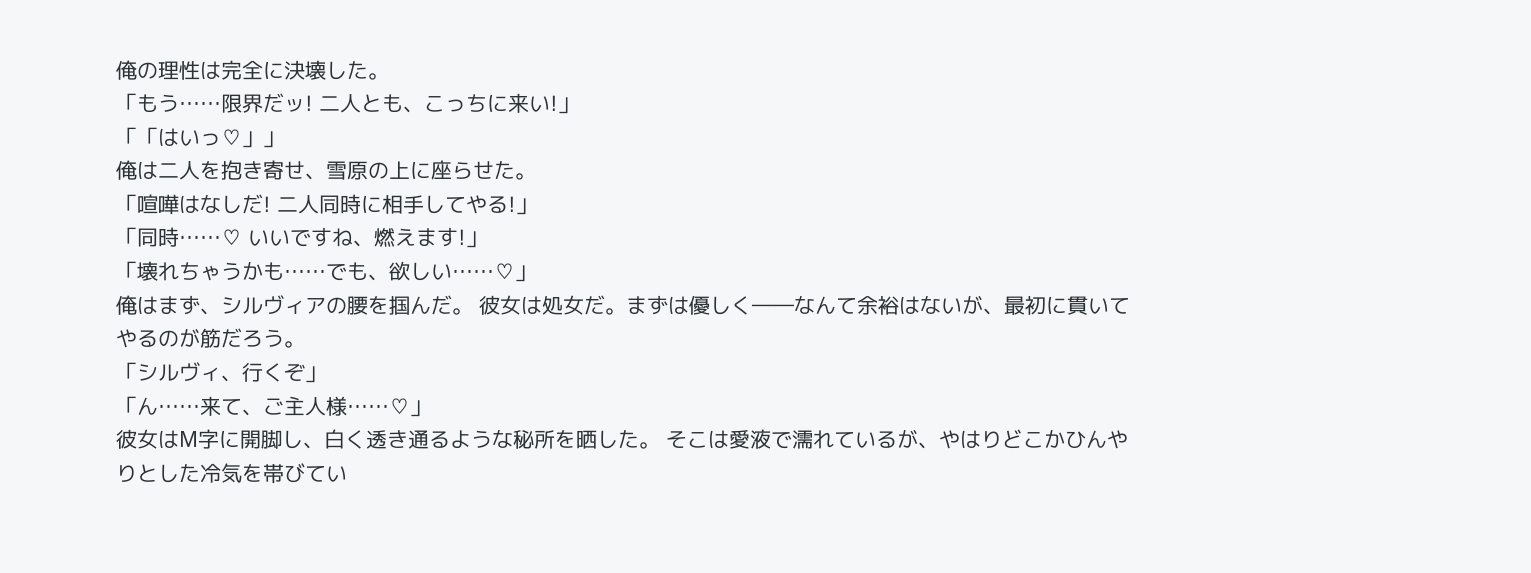俺の理性は完全に決壊した。
「もう……限界だッ! 二人とも、こっちに来い!」
「「はいっ♡」」
俺は二人を抱き寄せ、雪原の上に座らせた。
「喧嘩はなしだ! 二人同時に相手してやる!」
「同時……♡ いいですね、燃えます!」
「壊れちゃうかも……でも、欲しい……♡」
俺はまず、シルヴィアの腰を掴んだ。 彼女は処女だ。まずは優しく――なんて余裕はないが、最初に貫いてやるのが筋だろう。
「シルヴィ、行くぞ」
「ん……来て、ご主人様……♡」
彼女はM字に開脚し、白く透き通るような秘所を晒した。 そこは愛液で濡れているが、やはりどこかひんやりとした冷気を帯びてい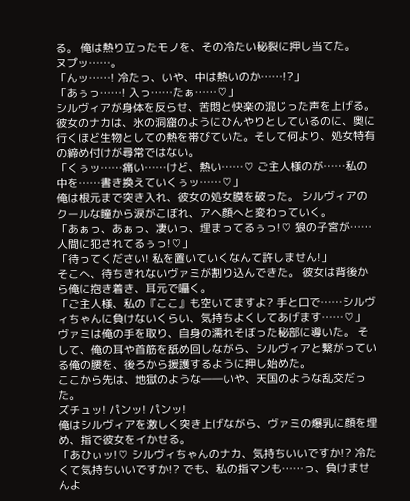る。 俺は熱り立ったモノを、その冷たい秘裂に押し当てた。
ヌプッ……。
「んッ……! 冷たっ、いや、中は熱いのか……!?」
「あぅっ……! 入っ……たぁ……♡」
シルヴィアが身体を反らせ、苦悶と快楽の混じった声を上げる。 彼女のナカは、氷の洞窟のようにひんやりとしているのに、奥に行くほど生物としての熱を帯びていた。そして何より、処女特有の締め付けが尋常ではない。
「くぅッ……痛い……けど、熱い……♡ ご主人様のが……私の中を……書き換えていくぅッ……♡」
俺は根元まで突き入れ、彼女の処女膜を破った。 シルヴィアのクールな瞳から涙がこぼれ、アヘ顔へと変わっていく。
「あぁっ、あぁっ、凄いっ、埋まってるぅっ!♡ 狼の子宮が……人間に犯されてるぅっ!♡」
「待ってください! 私を置いていくなんて許しません!」
そこへ、待ちきれないヴァミが割り込んできた。 彼女は背後から俺に抱き着き、耳元で囁く。
「ご主人様、私の『ここ』も空いてますよ? 手と口で……シルヴィちゃんに負けないくらい、気持ちよくしてあげます……♡」
ヴァミは俺の手を取り、自身の濡れそぼった秘部に導いた。 そして、俺の耳や首筋を舐め回しながら、シルヴィアと繋がっている俺の腰を、後ろから援護するように押し始めた。
ここから先は、地獄のような――いや、天国のような乱交だった。
ズチュッ! パンッ! パンッ!
俺はシルヴィアを激しく突き上げながら、ヴァミの爆乳に顔を埋め、指で彼女をイかせる。
「あひぃッ!♡ シルヴィちゃんのナカ、気持ちいいですか!? 冷たくて気持ちいいですか!? でも、私の指マンも……っ、負けませんよ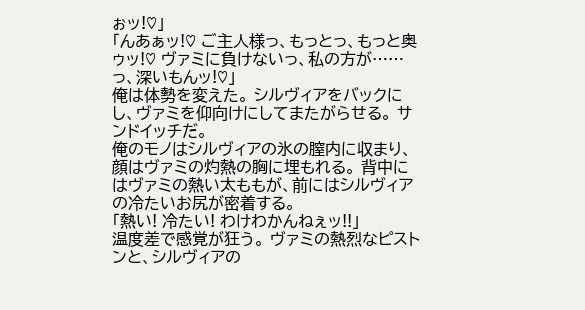ぉッ!♡」
「んあぁッ!♡ ご主人様っ、もっとっ、もっと奥ゥッ!♡ ヴァミに負けないっ、私の方が……っ、深いもんッ!♡」
俺は体勢を変えた。 シルヴィアをバックにし、ヴァミを仰向けにしてまたがらせる。 サンドイッチだ。
俺のモノはシルヴィアの氷の膣内に収まり、顔はヴァミの灼熱の胸に埋もれる。 背中にはヴァミの熱い太ももが、前にはシルヴィアの冷たいお尻が密着する。
「熱い! 冷たい! わけわかんねぇッ!!」
温度差で感覚が狂う。 ヴァミの熱烈なピストンと、シルヴィアの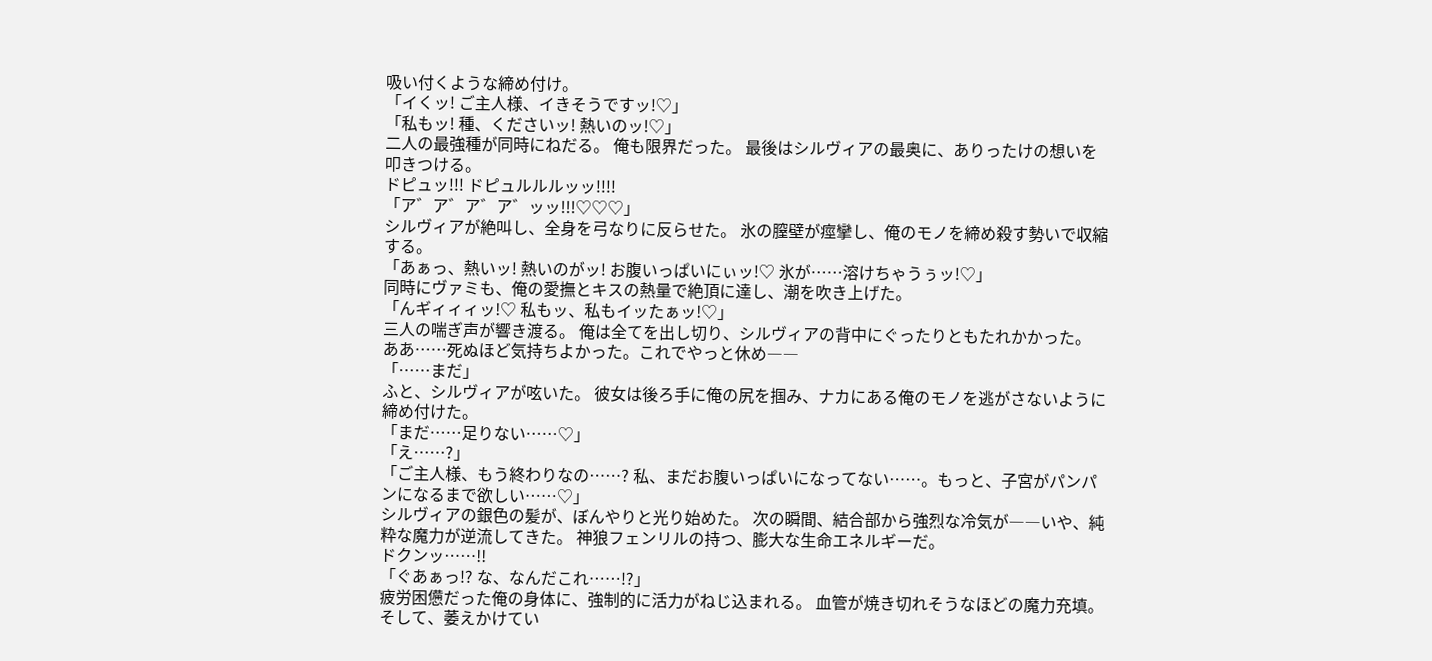吸い付くような締め付け。
「イくッ! ご主人様、イきそうですッ!♡」
「私もッ! 種、くださいッ! 熱いのッ!♡」
二人の最強種が同時にねだる。 俺も限界だった。 最後はシルヴィアの最奥に、ありったけの想いを叩きつける。
ドピュッ!!! ドピュルルルッッ!!!!
「ア゛ア゛ア゛ア゛ッッ!!!♡♡♡」
シルヴィアが絶叫し、全身を弓なりに反らせた。 氷の膣壁が痙攣し、俺のモノを締め殺す勢いで収縮する。
「あぁっ、熱いッ! 熱いのがッ! お腹いっぱいにぃッ!♡ 氷が……溶けちゃうぅッ!♡」
同時にヴァミも、俺の愛撫とキスの熱量で絶頂に達し、潮を吹き上げた。
「んギィィィッ!♡ 私もッ、私もイッたぁッ!♡」
三人の喘ぎ声が響き渡る。 俺は全てを出し切り、シルヴィアの背中にぐったりともたれかかった。 ああ……死ぬほど気持ちよかった。これでやっと休め――
「……まだ」
ふと、シルヴィアが呟いた。 彼女は後ろ手に俺の尻を掴み、ナカにある俺のモノを逃がさないように締め付けた。
「まだ……足りない……♡」
「え……?」
「ご主人様、もう終わりなの……? 私、まだお腹いっぱいになってない……。もっと、子宮がパンパンになるまで欲しい……♡」
シルヴィアの銀色の髪が、ぼんやりと光り始めた。 次の瞬間、結合部から強烈な冷気が――いや、純粋な魔力が逆流してきた。 神狼フェンリルの持つ、膨大な生命エネルギーだ。
ドクンッ……!!
「ぐあぁっ!? な、なんだこれ……!?」
疲労困憊だった俺の身体に、強制的に活力がねじ込まれる。 血管が焼き切れそうなほどの魔力充填。 そして、萎えかけてい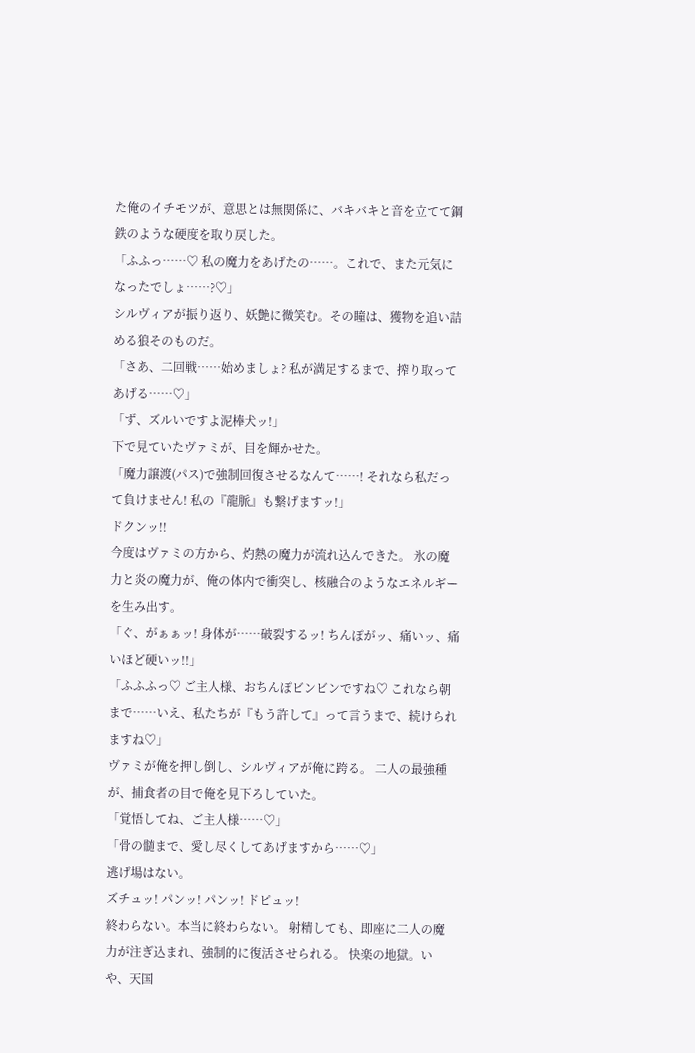た俺のイチモツが、意思とは無関係に、バキバキと音を立てて鋼鉄のような硬度を取り戻した。
「ふふっ……♡ 私の魔力をあげたの……。これで、また元気になったでしょ……?♡」
シルヴィアが振り返り、妖艶に微笑む。その瞳は、獲物を追い詰める狼そのものだ。
「さあ、二回戦……始めましょ? 私が満足するまで、搾り取ってあげる……♡」
「ず、ズルいですよ泥棒犬ッ!」
下で見ていたヴァミが、目を輝かせた。
「魔力譲渡(パス)で強制回復させるなんて……! それなら私だって負けません! 私の『龍脈』も繋げますッ!」
ドクンッ!!
今度はヴァミの方から、灼熱の魔力が流れ込んできた。 氷の魔力と炎の魔力が、俺の体内で衝突し、核融合のようなエネルギーを生み出す。
「ぐ、がぁぁッ! 身体が……破裂するッ! ちんぽがッ、痛いッ、痛いほど硬いッ!!」
「ふふふっ♡ ご主人様、おちんぽビンビンですね♡ これなら朝まで……いえ、私たちが『もう許して』って言うまで、続けられますね♡」
ヴァミが俺を押し倒し、シルヴィアが俺に跨る。 二人の最強種が、捕食者の目で俺を見下ろしていた。
「覚悟してね、ご主人様……♡」
「骨の髄まで、愛し尽くしてあげますから……♡」
逃げ場はない。
ズチュッ! パンッ! パンッ! ドピュッ!
終わらない。本当に終わらない。 射精しても、即座に二人の魔力が注ぎ込まれ、強制的に復活させられる。 快楽の地獄。いや、天国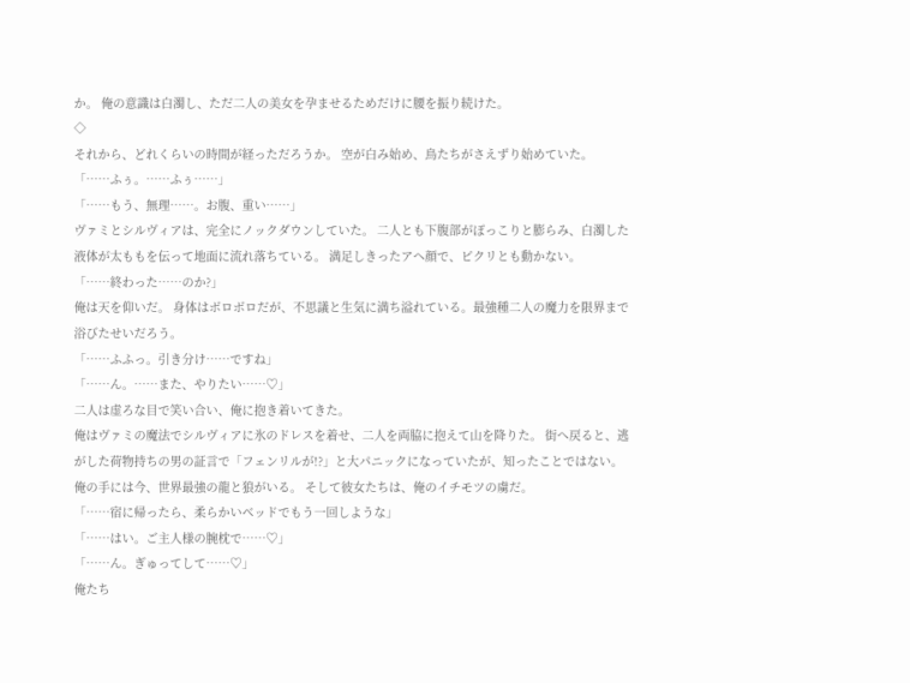か。 俺の意識は白濁し、ただ二人の美女を孕ませるためだけに腰を振り続けた。
◇
それから、どれくらいの時間が経っただろうか。 空が白み始め、鳥たちがさえずり始めていた。
「……ふぅ。……ふぅ……」
「……もう、無理……。お腹、重い……」
ヴァミとシルヴィアは、完全にノックダウンしていた。 二人とも下腹部がぽっこりと膨らみ、白濁した液体が太ももを伝って地面に流れ落ちている。 満足しきったアヘ顔で、ピクリとも動かない。
「……終わった……のか?」
俺は天を仰いだ。 身体はボロボロだが、不思議と生気に満ち溢れている。最強種二人の魔力を限界まで浴びたせいだろう。
「……ふふっ。引き分け……ですね」
「……ん。……また、やりたい……♡」
二人は虚ろな目で笑い合い、俺に抱き着いてきた。
俺はヴァミの魔法でシルヴィアに氷のドレスを着せ、二人を両脇に抱えて山を降りた。 街へ戻ると、逃がした荷物持ちの男の証言で「フェンリルが!?」と大パニックになっていたが、知ったことではない。
俺の手には今、世界最強の龍と狼がいる。 そして彼女たちは、俺のイチモツの虜だ。
「……宿に帰ったら、柔らかいベッドでもう一回しような」
「……はい。ご主人様の腕枕で……♡」
「……ん。ぎゅってして……♡」
俺たち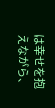は幸せを抱えながら、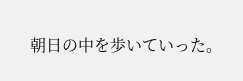朝日の中を歩いていった。